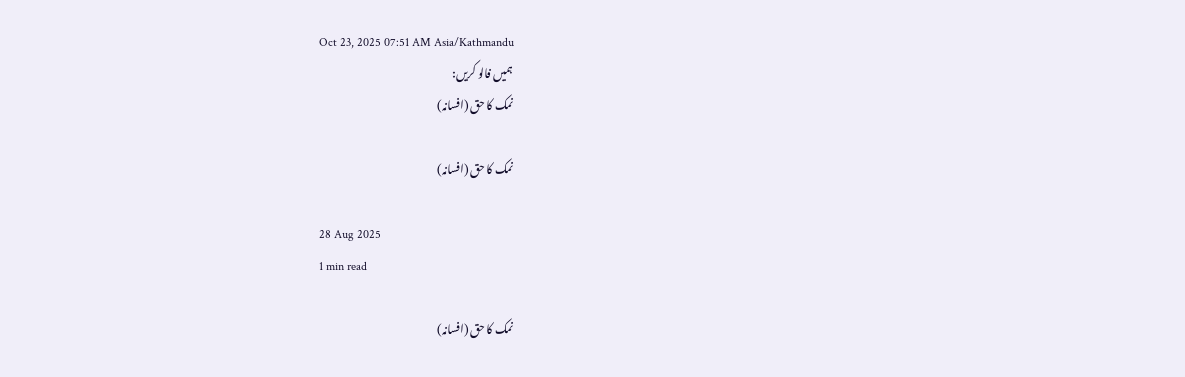Oct 23, 2025 07:51 AM Asia/Kathmandu
ہمیں فالو کریں:
نمک کا حق (افسانہ)

نمک کا حق (افسانہ)

28 Aug 2025
1 min read

نمک کا حق (افسانہ)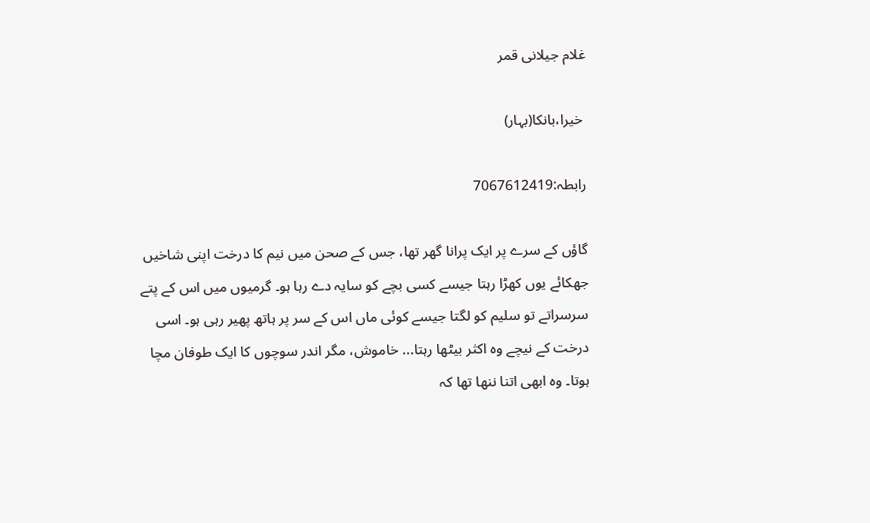غلام جیلانی قمر

 خیرا،بانکا(بہار)

رابطہ:7067612419

گاؤں کے سرے پر ایک پرانا گھر تھا، جس کے صحن میں نیم کا درخت اپنی شاخیں جھکائے یوں کھڑا رہتا جیسے کسی بچے کو سایہ دے رہا ہو۔ گرمیوں میں اس کے پتے سرسراتے تو سلیم کو لگتا جیسے کوئی ماں اس کے سر پر ہاتھ پھیر رہی ہو۔ اسی درخت کے نیچے وہ اکثر بیٹھا رہتا... خاموش، مگر اندر سوچوں کا ایک طوفان مچا ہوتا۔ وہ ابھی اتنا ننھا تھا کہ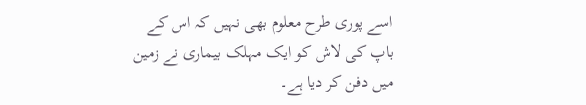اسے پوری طرح معلوم بھی نہیں کہ اس کے باپ کی لاش کو ایک مہلک بیماری نے زمین میں دفن کر دیا ہے۔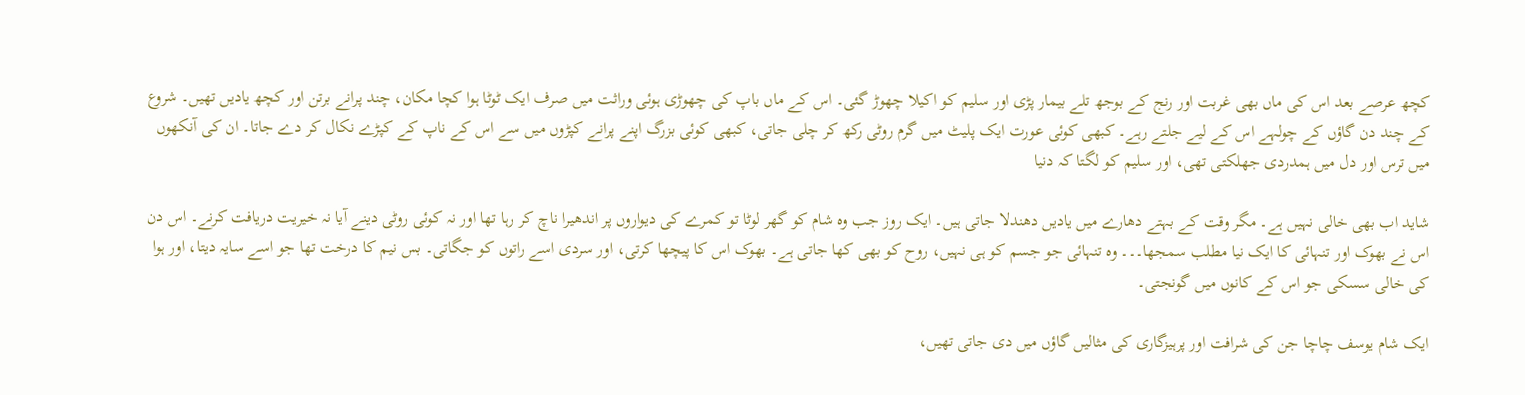کچھ عرصے بعد اس کی ماں بھی غربت اور رنج کے بوجھ تلے بیمار پڑی اور سلیم کو اکیلا چھوڑ گئی۔ اس کے ماں باپ کی چھوڑی ہوئی وراثت میں صرف ایک ٹوٹا ہوا کچا مکان، چند پرانے برتن اور کچھ یادیں تھیں۔ شروع کے چند دن گاؤں کے چولہے اس کے لیے جلتے رہے۔ کبھی کوئی عورت ایک پلیٹ میں گرم روٹی رکھ کر چلی جاتی، کبھی کوئی بزرگ اپنے پرانے کپڑوں میں سے اس کے ناپ کے کپڑے نکال کر دے جاتا۔ ان کی آنکھوں میں ترس اور دل میں ہمدردی جھلکتی تھی، اور سلیم کو لگتا کہ دنیا

شاید اب بھی خالی نہیں ہے۔ مگر وقت کے بہتے دھارے میں یادیں دھندلا جاتی ہیں۔ ایک روز جب وہ شام کو گھر لوٹا تو کمرے کی دیواروں پر اندھیرا ناچ کر رہا تھا اور نہ کوئی روٹی دینے آیا نہ خیریت دریافت کرنے۔ اس دن اس نے بھوک اور تنہائی کا ایک نیا مطلب سمجھا۔۔۔ وہ تنہائی جو جسم کو ہی نہیں، روح کو بھی کھا جاتی ہے۔ بھوک اس کا پیچھا کرتی، اور سردی اسے راتوں کو جگاتی۔ بس نیم کا درخت تھا جو اسے سایہ دیتا، اور ہوا کی خالی سسکی جو اس کے کانوں میں گونجتی۔

ایک شام یوسف چاچا جن کی شرافت اور پرہیزگاری کی مثالیں گاؤں میں دی جاتی تھیں،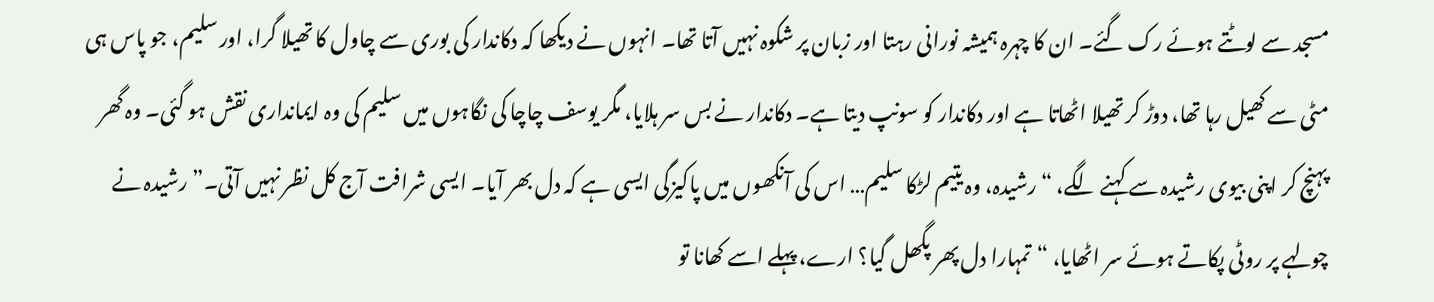مسجد سے لوٹتے ہوئے رک گئے۔ ان کا چہرہ ہمیشہ نورانی رہتا اور زبان پر شکوہ نہیں آتا تھا۔ انہوں نے دیکھا کہ دکاندار کی بوری سے چاول کا تھیلا گرا، اور سلیم، جو پاس ہی مٹی سے کھیل رہا تھا، دوڑ کر تھیلا اٹھاتا ہے اور دکاندار کو سونپ دیتا ہے۔ دکاندار نے بس سر ہلایا، مگر یوسف چاچا کی نگاہوں میں سلیم کی وہ ایمانداری نقش ہو گئی۔ وہ گھر پہنچ کر اپنی بیوی رشیدہ سے کہنے لگے، “رشیدہ، وہ یتیم لڑکا سلیم… اس کی آنکھوں میں پاکیزگی ایسی ہے کہ دل بھر آیا۔ ایسی شرافت آج کل نظر نہیں آتی۔” رشیدہ نے چولہے پر روٹی پکاتے ہوئے سر اٹھایا، “تمہارا دل پھر پگھل گیا؟ ارے، پہلے اسے کھانا تو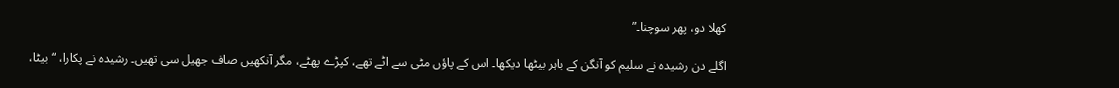کھلا دو، پھر سوچنا۔”

اگلے دن رشیدہ نے سلیم کو آنگن کے باہر بیٹھا دیکھا۔ اس کے پاؤں مٹی سے اٹے تھے، کپڑے پھٹے، مگر آنکھیں صاف جھیل سی تھیں۔ رشیدہ نے پکارا، “بیٹا،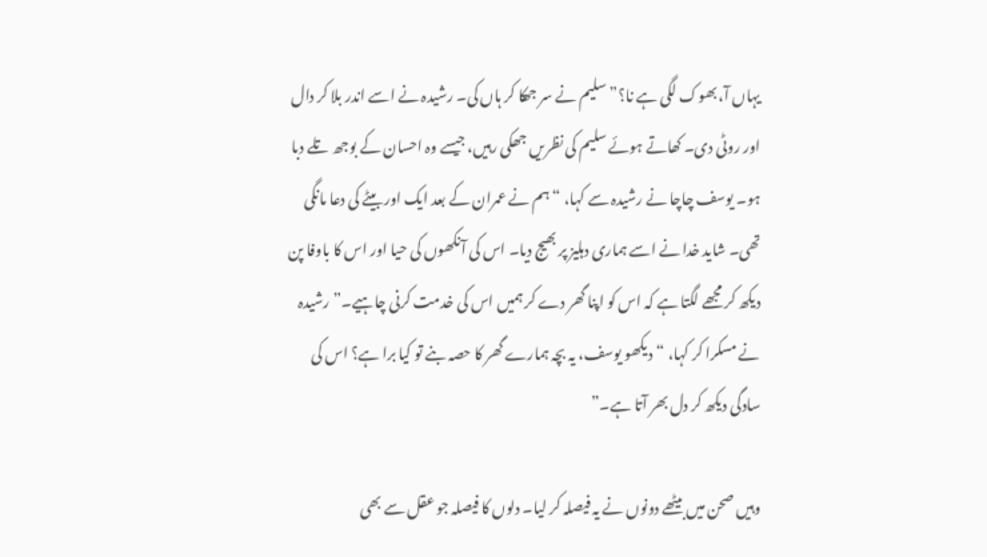یہاں آ، بھوک لگی ہے نا؟” سلیم نے سر جھکا کر ہاں کی۔ رشیدہ نے اسے اندر بلا کر دال اور روٹی دی۔ کھاتے ہوئے سلیم کی نظریں جھکی رہیں، جیسے وہ احسان کے بوجھ تلے دبا ہو۔ یوسف چاچا نے رشیدہ سے کہا، “ہم نے عمران کے بعد ایک اور بیٹے کی دعا مانگی تھی۔ شاید خدا نے اسے ہماری دہلیز پر بھیج دیا۔ اس کی آنکھوں کی حیا اور اس کا باوفا پن دیکھ کر مجھے لگتا ہے کہ اس کو اپنا گھر دے کر ہمیں اس کی خدمت کرنی چاہیے۔” رشیدہ نے مسکرا کر کہا، “دیکھو یوسف، یہ بچہ ہمارے گھر کا حصہ بنے تو کیا برا ہے؟ اس کی سادگی دیکھ کر دل بھر آتا ہے۔”

وہیں صحن میں بیٹھے دونوں نے یہ فیصلہ کر لیا۔ دلوں کا فیصلہ جو عقل سے بھی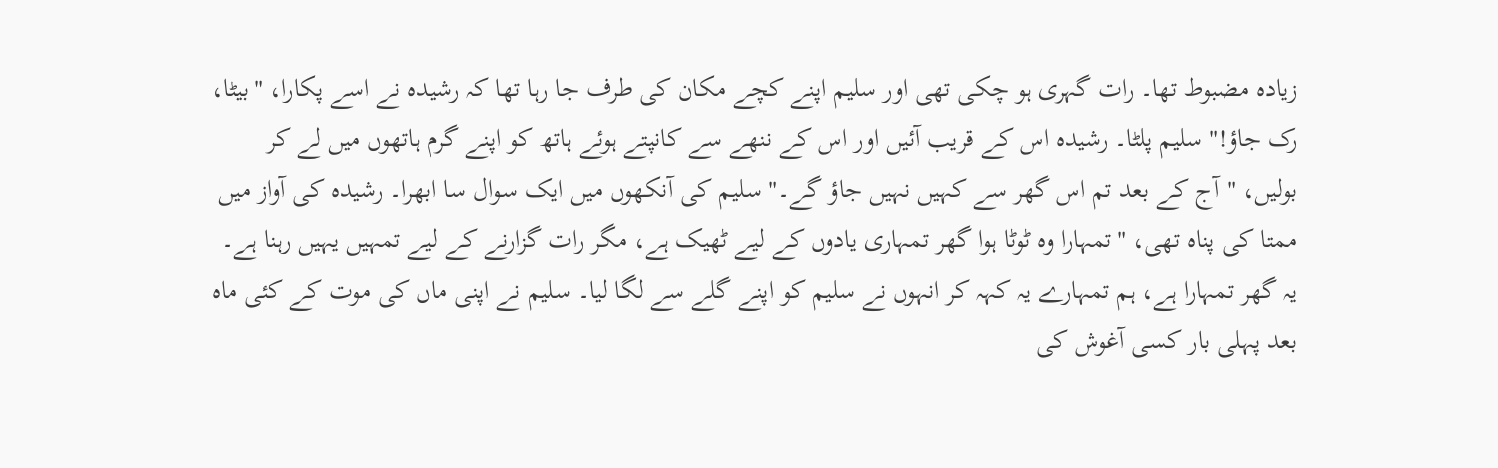زیادہ مضبوط تھا۔ رات گہری ہو چکی تھی اور سلیم اپنے کچے مکان کی طرف جا رہا تھا کہ رشیدہ نے اسے پکارا، "بیٹا، رک جاؤ!" سلیم پلٹا۔ رشیدہ اس کے قریب آئیں اور اس کے ننھے سے کانپتے ہوئے ہاتھ کو اپنے گرم ہاتھوں میں لے کر بولیں، "آج کے بعد تم اس گھر سے کہیں نہیں جاؤ گے۔" سلیم کی آنکھوں میں ایک سوال سا ابھرا۔ رشیدہ کی آواز میں ممتا کی پناہ تھی، "تمہارا وہ ٹوٹا ہوا گھر تمہاری یادوں کے لیے ٹھیک ہے، مگر رات گزارنے کے لیے تمہیں یہیں رہنا ہے۔ یہ گھر تمہارا ہے، ہم تمہارے یہ کہہ کر انہوں نے سلیم کو اپنے گلے سے لگا لیا۔ سلیم نے اپنی ماں کی موت کے کئی ماہ بعد پہلی بار کسی آغوش کی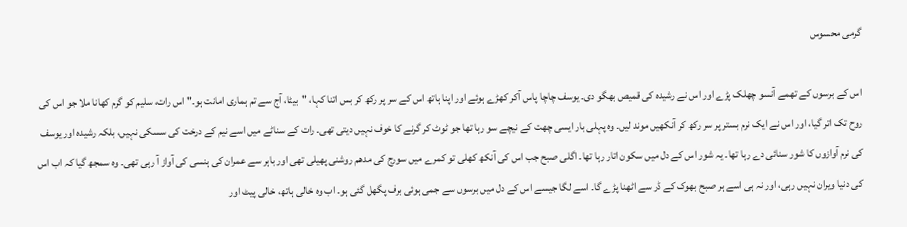گرمی محسوس

اس کے برسوں کے تھمے آنسو چھلک پڑے اور اس نے رشیدہ کی قمیص بھگو دی۔ یوسف چاچا پاس آکر کھڑے ہوئے اور اپنا ہاتھ اس کے سر پر رکھ کر بس اتنا کہا، "بیٹا، آج سے تم ہماری امانت ہو۔" اس رات، سلیم کو گرم کھانا ملا جو اس کی روح تک اتر گیا، اور اس نے ایک نرم بستر پر سر رکھ کر آنکھیں موند لیں۔ وہ پہلی بار ایسی چھت کے نیچے سو رہا تھا جو ٹوٹ کر گرنے کا خوف نہیں دیتی تھی۔ رات کے سناٹے میں اسے نیم کے درخت کی سسکی نہیں، بلکہ رشیدہ اور یوسف کی نرم آوازوں کا شور سنائی دے رہا تھا۔ یہ شور اس کے دل میں سکون اتار رہا تھا۔ اگلی صبح جب اس کی آنکھ کھلی تو کمرے میں سورج کی مدھم روشنی پھیلی تھی اور باہر سے عمران کی ہنسی کی آواز آ رہی تھی۔ وہ سمجھ گیا کہ اب اس کی دنیا ویران نہیں رہی، اور نہ ہی اسے ہر صبح بھوک کے ڈر سے اٹھنا پڑے گا۔ اسے لگا جیسے اس کے دل میں برسوں سے جمی ہوئی برف پگھل گئی ہو۔ اب وہ خالی ہاتھ، خالی پیٹ اور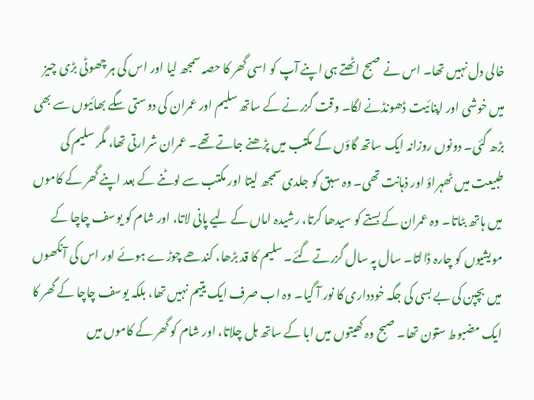خالی دل نہیں تھا۔ اس نے صبح اٹھتے ہی اپنے آپ کو اسی گھر کا حصہ سمجھ لیا اور اس کی ہر چھوٹی بڑی چیز میں خوشی اور اپنائیت ڈھونڈنے لگا۔ وقت گزرنے کے ساتھ سلیم اور عمران کی دوستی سگے بھائیوں سے بھی بڑھ گئی۔ دونوں روزانہ ایک ساتھ گاؤں کے مکتب میں پڑھنے جاتے تھے۔ عمران شرارتی تھا، مگر سلیم کی طبیعت میں ٹھہراؤ اور ذہانت تھی۔ وہ سبق کو جلدی سمجھ لیتا اور مکتب سے لوٹنے کے بعد اپنے گھر کے کاموں میں ہاتھ بٹاتا۔ وہ عمران کے بستے کو سیدھا کرتا، رشیدہ اماں کے لیے پانی لاتا، اور شام کو یوسف چاچا کے مویشیوں کو چارہ ڈالتا۔ سال پہ سال گزرتے گئے۔ سلیم کا قد بڑھا، کندھے چوڑے ہوئے اور اس کی آنکھوں میں بچپن کی بے بسی کی جگہ خودداری کا نور آ گیا۔ وہ اب صرف ایک یتیم نہیں تھا، بلکہ یوسف چاچا کے گھر کا ایک مضبوط ستون تھا۔ صبح وہ کھیتوں میں ابا کے ساتھ ہل چلاتا، اور شام کو گھر کے کاموں میں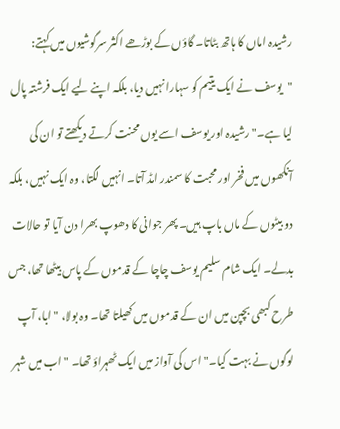رشیدہ اماں کا ہاتھ بٹاتا۔ گاؤں کے بوڑھے اکثر سرگوشیوں میں کہتے: "یوسف نے ایک یتیم کو سہارا نہیں دیا، بلکہ اپنے لیے ایک فرشتہ پال لیا ہے۔" رشیدہ اور یوسف اسے یوں محنت کرتے دیکھتے تو ان کی آنکھوں میں فخر اور محبت کا سمندر امڈ آتا۔ انہیں لگتا، وہ ایک نہیں، بلکہ دو بیٹوں کے ماں باپ ہیں۔ پھر جوانی کا دھوپ بھرا دن آیا تو حالات بدلے۔ ایک شام سلیم یوسف چاچا کے قدموں کے پاس بیٹھا تھا، جس طرح کبھی بچپن میں ان کے قدموں میں کھیلتا تھا۔ وہ بولا، "ابا، آپ لوگوں نے بہت کیا۔" اس کی آواز میں ایک ٹھہراؤ تھا۔ "اب میں شہر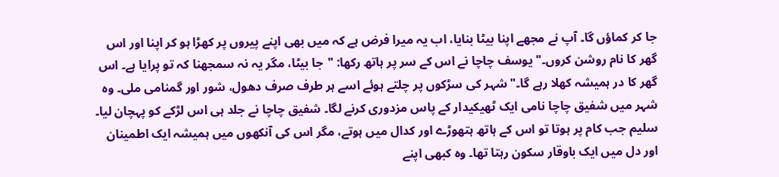جا کر کماؤں گا۔ آپ نے مجھے اپنا بیٹا بنایا، اب یہ میرا فرض ہے کہ میں بھی اپنے پیروں پر کھڑا ہو کر اپنا اور اس گھر کا نام روشن کروں۔" یوسف چاچا نے اس کے سر پر ہاتھ رکھا: "جا بیٹا، مگر یہ نہ سمجھنا کہ تو پرایا ہے۔ اس گھر کا در ہمیشہ کھلا رہے گا۔" شہر کی سڑکوں پر چلتے ہوئے اسے ہر طرف صرف دھول، شور اور گمنامی ملی۔ وہ شہر میں شفیق چاچا نامی ایک ٹھیکیدار کے پاس مزدوری کرنے لگا۔ شفیق چاچا نے جلد ہی اس لڑکے کو پہچان لیا۔ سلیم جب کام پر ہوتا تو اس کے ہاتھ ہتھوڑے اور کدال میں ہوتے، مگر اس کی آنکھوں میں ہمیشہ ایک اطمینان اور دل میں ایک باوقار سکون رہتا تھا۔ وہ کبھی اپنے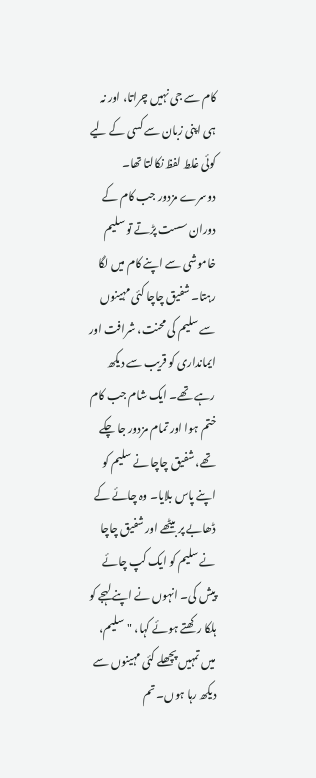کام سے جی نہیں چراتا، اور نہ ہی اپنی زبان سے کسی کے لیے کوئی غلط لفظ نکالتا تھا۔ دوسرے مزدور جب کام کے دوران سست پڑتے تو سلیم خاموشی سے اپنے کام میں لگا رہتا۔ شفیق چاچا کئی مہینوں سے سلیم کی محنت، شرافت اور ایمانداری کو قریب سے دیکھ رہے تھے۔ ایک شام جب کام ختم ہوا اور تمام مزدور جا چکے تھے، شفیق چاچا نے سلیم کو اپنے پاس بلایا۔ وہ چائے کے ڈھابے پر بیٹھے اور شفیق چاچا نے سلیم کو ایک کپ چائے پیش کی۔ انہوں نے اپنے لہجے کو ہلکا رکھتے ہوئے کہا، "سلیم، میں تمہیں پچھلے کئی مہینوں سے دیکھ رہا ہوں۔ تم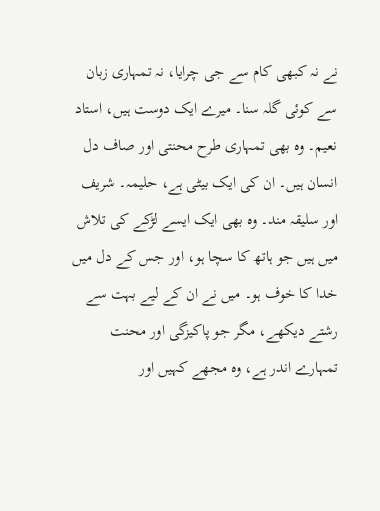نے نہ کبھی کام سے جی چرایا، نہ تمہاری زبان سے کوئی گلہ سنا۔ میرے ایک دوست ہیں، استاد نعیم۔ وہ بھی تمہاری طرح محنتی اور صاف دل انسان ہیں۔ ان کی ایک بیٹی ہے، حلیمہ۔ شریف اور سلیقہ مند۔ وہ بھی ایک ایسے لڑکے کی تلاش میں ہیں جو ہاتھ کا سچا ہو، اور جس کے دل میں خدا کا خوف ہو۔ میں نے ان کے لیے بہت سے رشتے دیکھے، مگر جو پاکیزگی اور محنت تمہارے اندر ہے، وہ مجھے کہیں اور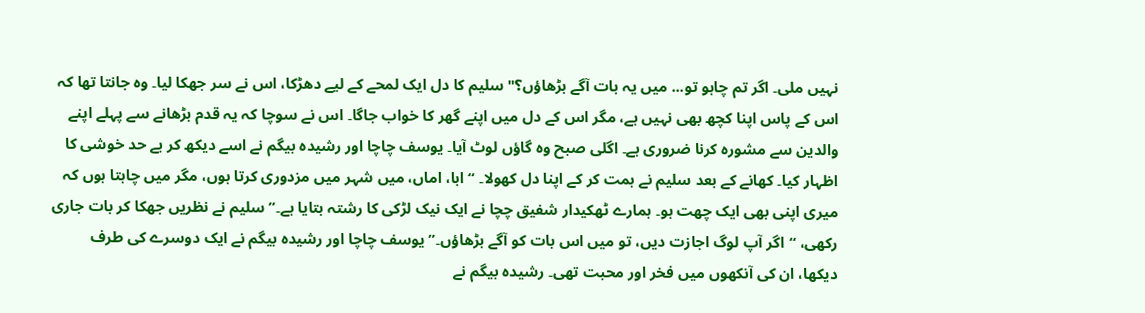نہیں ملی۔ اگر تم چاہو تو... میں یہ بات آگے بڑھاؤں؟" سلیم کا دل ایک لمحے کے لیے دھڑکا، اس نے سر جھکا لیا۔ وہ جانتا تھا کہ اس کے پاس اپنا کچھ بھی نہیں ہے، مگر اس کے دل میں اپنے گھر کا خواب جاگا۔ اس نے سوچا کہ یہ قدم بڑھانے سے پہلے اپنے والدین سے مشورہ کرنا ضروری ہے۔ اگلی صبح وہ گاؤں لوٹ آیا۔ یوسف چاچا اور رشیدہ بیگم نے اسے دیکھ کر بے حد خوشی کا اظہار کیا۔ کھانے کے بعد سلیم نے ہمت کر کے اپنا دل کھولا۔ “ابا، اماں، میں شہر میں مزدوری کرتا ہوں، مگر میں چاہتا ہوں کہ میری اپنی بھی ایک چھت ہو۔ ہمارے ٹھکیدار شفیق چچا نے ایک نیک لڑکی کا رشتہ بتایا ہے۔” سلیم نے نظریں جھکا کر بات جاری رکھی، “اگر آپ لوگ اجازت دیں، تو میں اس بات کو آگے بڑھاؤں۔” یوسف چاچا اور رشیدہ بیگم نے ایک دوسرے کی طرف دیکھا، ان کی آنکھوں میں فخر اور محبت تھی۔ رشیدہ بیگم نے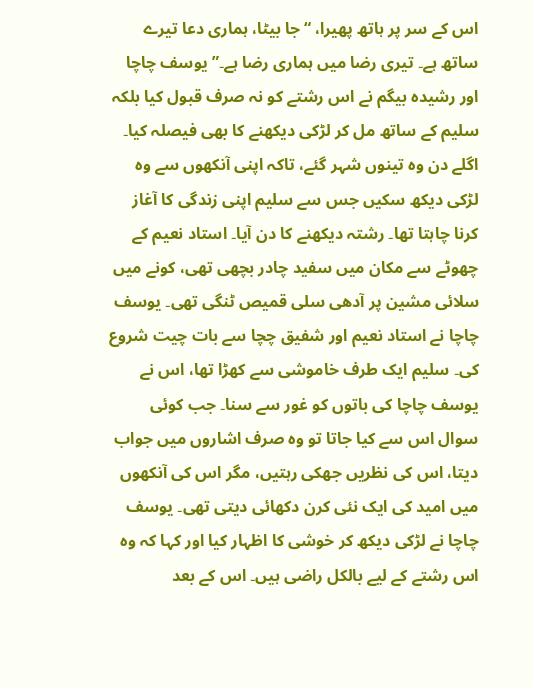اس کے سر پر ہاتھ پھیرا، “جا بیٹا، ہماری دعا تیرے ساتھ ہے۔ تیری رضا میں ہماری رضا ہے۔” یوسف چاچا اور رشیدہ بیگم نے اس رشتے کو نہ صرف قبول کیا بلکہ سلیم کے ساتھ مل کر لڑکی دیکھنے کا بھی فیصلہ کیا۔ اگلے دن وہ تینوں شہر گئے، تاکہ اپنی آنکھوں سے وہ لڑکی دیکھ سکیں جس سے سلیم اپنی زندگی کا آغاز کرنا چاہتا تھا۔ رشتہ دیکھنے کا دن آیا۔ استاد نعیم کے چھوٹے سے مکان میں سفید چادر بچھی تھی، کونے میں سلائی مشین پر آدھی سلی قمیص ٹنگی تھی۔ یوسف چاچا نے استاد نعیم اور شفیق چچا سے بات چیت شروع کی۔ سلیم ایک طرف خاموشی سے کھڑا تھا، اس نے یوسف چاچا کی باتوں کو غور سے سنا۔ جب کوئی سوال اس سے کیا جاتا تو وہ صرف اشاروں میں جواب دیتا، اس کی نظریں جھکی رہتیں، مگر اس کی آنکھوں میں امید کی ایک نئی کرن دکھائی دیتی تھی۔ یوسف چاچا نے لڑکی دیکھ کر خوشی کا اظہار کیا اور کہا کہ وہ اس رشتے کے لیے بالکل راضی ہیں۔ اس کے بعد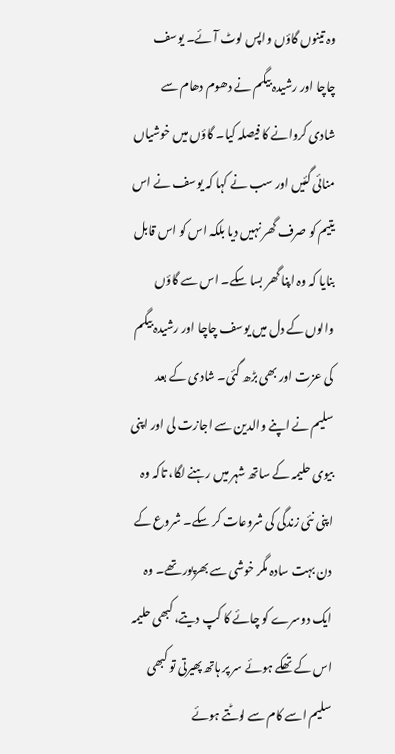وہ تینوں گاؤں واپس لوٹ آئے۔ یوسف چاچا اور رشیدہ بیگم نے دھوم دھام سے شادی کروانے کا فیصلہ کیا۔ گاؤں میں خوشیاں منائی گئیں اور سب نے کہا کہ یوسف نے اس یتیم کو صرف گھر نہیں دیا بلکہ اس کو اس قابل بنایا کہ وہ اپنا گھر بسا سکے۔ اس سے گاؤں والوں کے دل میں یوسف چاچا اور رشیدہ بیگم کی عزت اور بھی بڑھ گئی۔ شادی کے بعد سلیم نے اپنے والدین سے اجازت لی اور اپنی بیوی حلیمہ کے ساتھ شہر میں رہنے لگا، تاکہ وہ اپنی نئی زندگی کی شروعات کر سکے۔ شروع کے دن بہت سادہ مگر خوشی سے بھرپور تھے۔ وہ ایک دوسرے کو چائے کا کپ دیتے، کبھی حلیمہ اس کے تھکے ہوئے سر پر ہاتھ پھیرتی تو کبھی سلیم اسے کام سے لوٹتے ہوئے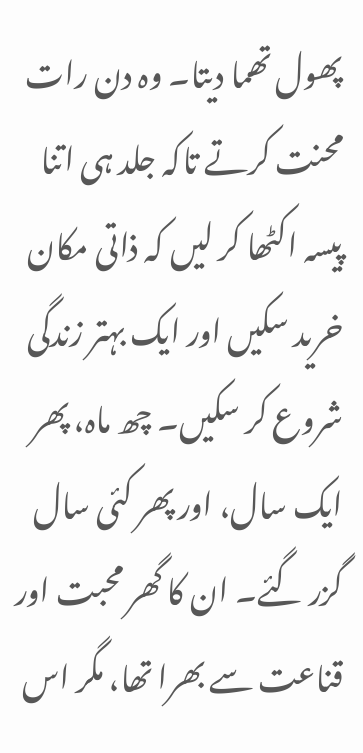پھول تھما دیتا۔ وہ دن رات محنت کرتے تاکہ جلد ہی اتنا پیسہ اکٹھا کر لیں کہ ذاتی مکان خرید سکیں اور ایک بہتر زندگی شروع کر سکیں۔ چھ ماہ، پھر ایک سال، اور پھر کئی سال گزر گئے۔ ان کا گھر محبت اور قناعت سے بھرا تھا، مگر اس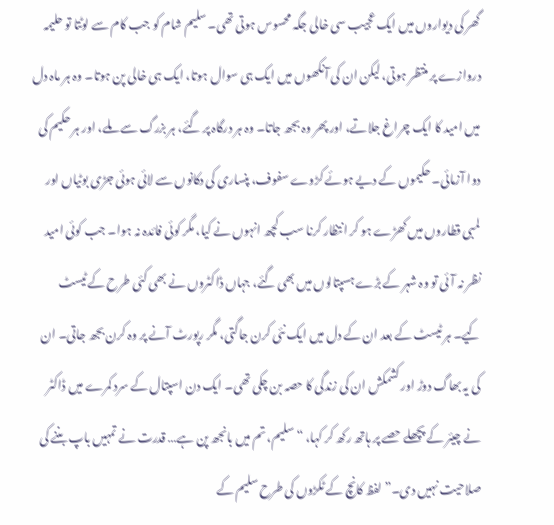گھر کی دیواروں میں ایک عجیب سی خالی جگہ محسوس ہوتی تھی۔ سلیم شام کو جب کام سے لوٹتا تو حلیمہ دروازے پر منتظر ہوتی، لیکن ان کی آنکھوں میں ایک ہی سوال ہوتا، ایک ہی خالی پن ہوتا۔ وہ ہر ماہ دل میں امید کا ایک چراغ جلاتے، اور پھر وہ بجھ جاتا۔ وہ ہر درگاہ پر گئے، ہر بزرگ سے ملے، اور ہر حکیم کی دوا آزمائی۔ حکیموں کے دیے ہوئے کڑوے سفوف، پنساری کی دکانوں سے لائی ہوئی جڑی بوٹیاں اور لمبی قطاروں میں کھڑے ہو کر انتظار کرنا سب کچھ انہوں نے کیا، مگر کوئی فائدہ نہ ہوا۔ جب کوئی امید نظر نہ آئی تو وہ شہر کے بڑے ہسپتالوں میں بھی گئے، جہاں ڈاکٹروں نے بھی کئی طرح کے ٹیسٹ کیے۔ ہر ٹیسٹ کے بعد ان کے دل میں ایک نئی کرن جاگتی، مگر رپورٹ آنے پر وہ کرن بجھ جاتی۔ ان کی یہ بھاگ دوڑ اور کشمکش ان کی زندگی کا حصہ بن چکی تھی۔ ایک دن اسپتال کے سرد کمرے میں ڈاکٹر نے چیئر کے پچھلے حصے پر ہاتھ رکھ کر کہا، “سلیم، تم میں بانجھ پن ہے… قدرت نے تمہیں باپ بننے کی صلاحیت نہیں دی۔” لفظ کانچ کے ٹکڑوں کی طرح سلیم کے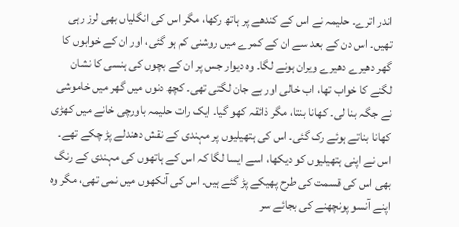اندر اترے۔ حلیمہ نے اس کے کندھے پر ہاتھ رکھا، مگر اس کی انگلیاں بھی لرز رہی تھیں۔ اس دن کے بعد سے ان کے کمرے میں روشنی کم ہو گئی، اور ان کے خوابوں کا گھر دھیرے دھیرے ویران ہونے لگا۔ وہ دیوار جس پر ان کے بچوں کی ہنسی کا نشان لگنے کا خواب تھا، اب خالی اور بے جان لگتی تھی۔ کچھ دنوں میں گھر میں خاموشی نے جگہ بنا لی۔ کھانا بنتا، مگر ذائقہ کھو گیا۔ ایک رات حلیمہ باورچی خانے میں کھڑی کھانا بناتے ہوئے رک گئی۔ اس کی ہتھیلیوں پر مہندی کے نقش دھندلے پڑ چکے تھے۔ اس نے اپنی ہتھیلیوں کو دیکھا، اسے ایسا لگا کہ اس کے ہاتھوں کی مہندی کے رنگ بھی اس کی قسمت کی طرح پھیکے پڑ گئے ہیں۔ اس کی آنکھوں میں نمی تھی، مگر وہ اپنے آنسو پونچھنے کی بجائے سر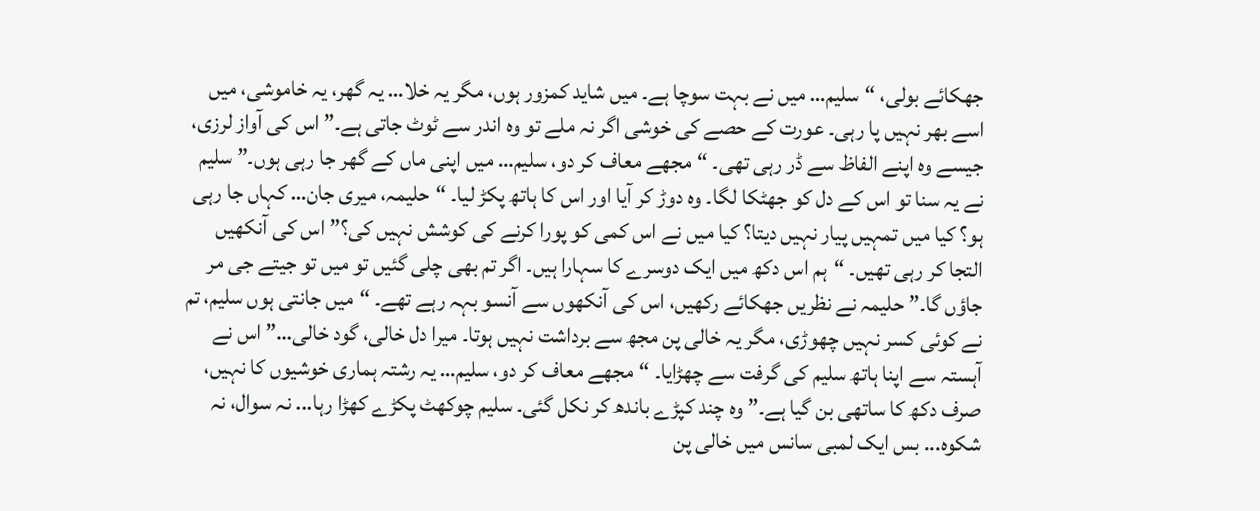جھکائے بولی، “سلیم… میں نے بہت سوچا ہے۔ میں شاید کمزور ہوں، مگر یہ خلا… یہ گھر، یہ خاموشی، میں اسے بھر نہیں پا رہی۔ عورت کے حصے کی خوشی اگر نہ ملے تو وہ اندر سے ٹوٹ جاتی ہے۔” اس کی آواز لرزی، جیسے وہ اپنے الفاظ سے ڈر رہی تھی۔ “مجھے معاف کر دو، سلیم… میں اپنی ماں کے گھر جا رہی ہوں۔” سلیم نے یہ سنا تو اس کے دل کو جھٹکا لگا۔ وہ دوڑ کر آیا اور اس کا ہاتھ پکڑ لیا۔ “حلیمہ، میری جان… کہاں جا رہی ہو؟ کیا میں تمہیں پیار نہیں دیتا؟ کیا میں نے اس کمی کو پورا کرنے کی کوشش نہیں کی؟” اس کی آنکھیں التجا کر رہی تھیں۔ “ہم اس دکھ میں ایک دوسرے کا سہارا ہیں۔ اگر تم بھی چلی گئیں تو میں تو جیتے جی مر جاؤں گا۔” حلیمہ نے نظریں جھکائے رکھیں، اس کی آنکھوں سے آنسو بہہ رہے تھے۔ “میں جانتی ہوں سلیم، تم نے کوئی کسر نہیں چھوڑی، مگر یہ خالی پن مجھ سے برداشت نہیں ہوتا۔ میرا دل خالی، گود خالی…” اس نے آہستہ سے اپنا ہاتھ سلیم کی گرفت سے چھڑایا۔ “مجھے معاف کر دو، سلیم… یہ رشتہ ہماری خوشیوں کا نہیں، صرف دکھ کا ساتھی بن گیا ہے۔” وہ چند کپڑے باندھ کر نکل گئی۔ سلیم چوکھٹ پکڑے کھڑا رہا... نہ سوال، نہ شکوہ... بس ایک لمبی سانس میں خالی پن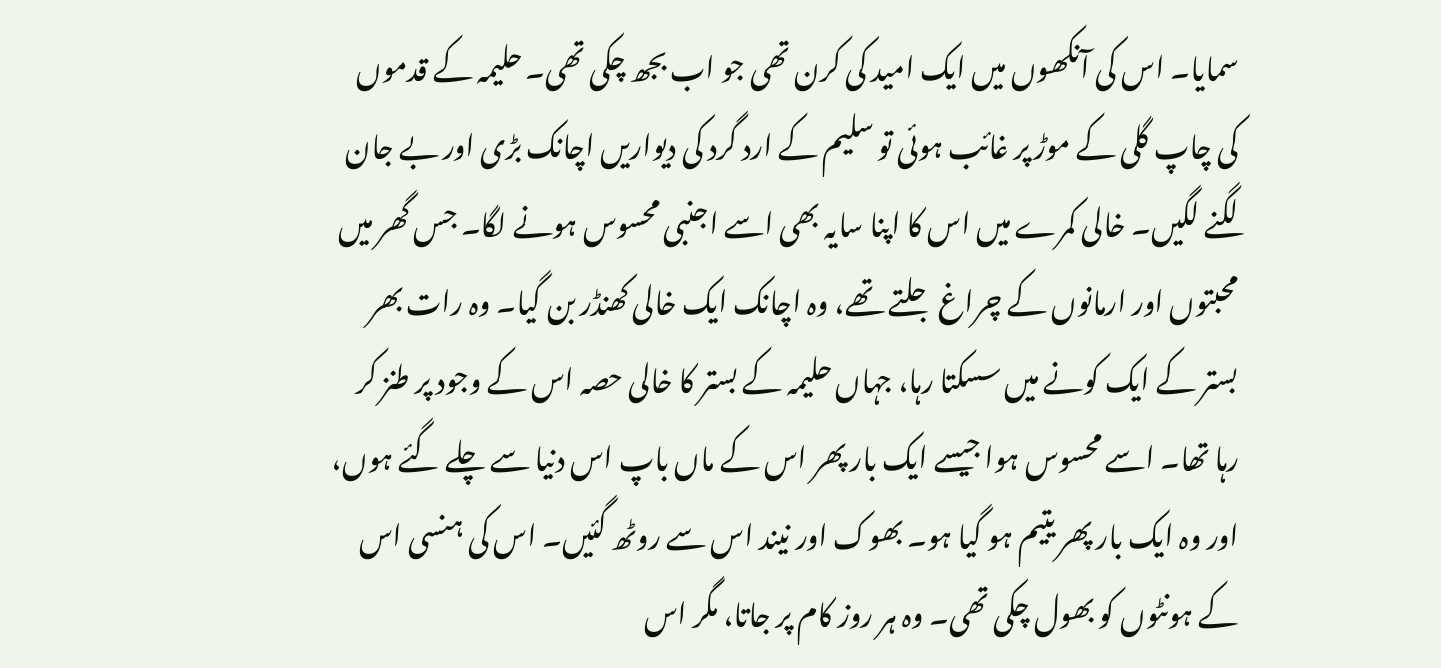سمایا۔ اس کی آنکھوں میں ایک امید کی کرن تھی جو اب بجھ چکی تھی۔ حلیمہ کے قدموں کی چاپ گلی کے موڑ پر غائب ہوئی تو سلیم کے ارد گرد کی دیواریں اچانک بڑی اور بے جان لگنے لگیں۔ خالی کمرے میں اس کا اپنا سایہ بھی اسے اجنبی محسوس ہونے لگا۔ جس گھر میں محبتوں اور ارمانوں کے چراغ جلتے تھے، وہ اچانک ایک خالی کھنڈر بن گیا۔ وہ رات بھر بستر کے ایک کونے میں سسکتا رہا، جہاں حلیمہ کے بستر کا خالی حصہ اس کے وجود پر طنز کر رہا تھا۔ اسے محسوس ہوا جیسے ایک بار پھر اس کے ماں باپ اس دنیا سے چلے گئے ہوں، اور وہ ایک بار پھر یتیم ہو گیا ہو۔ بھوک اور نیند اس سے روٹھ گئیں۔ اس کی ہنسی اس کے ہونٹوں کو بھول چکی تھی۔ وہ ہر روز کام پر جاتا، مگر اس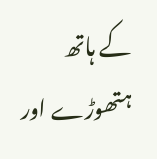کے ہاتھ ہتھوڑے اور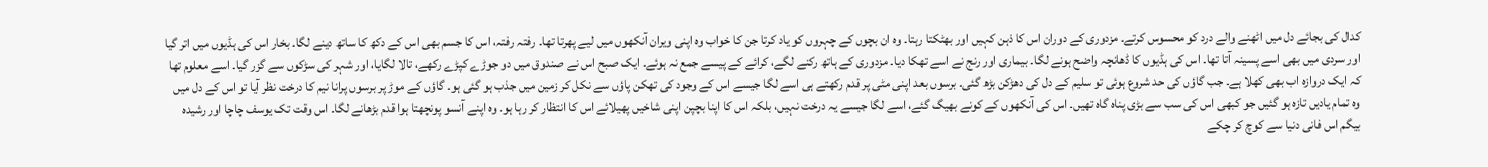کدال کی بجائے دل میں اٹھنے والے درد کو محسوس کرتے۔ مزدوری کے دوران اس کا ذہن کہیں اور بھٹکتا رہتا۔ وہ ان بچوں کے چہروں کو یاد کرتا جن کا خواب وہ اپنی ویران آنکھوں میں لیے پھرتا تھا۔ رفتہ رفتہ، اس کا جسم بھی اس کے دکھ کا ساتھ دینے لگا۔ بخار اس کی ہڈیوں میں اتر گیا اور سردی میں بھی اسے پسینہ آتا تھا۔ اس کی ہڈیوں کا ڈھانچہ واضح ہونے لگا۔ بیماری اور رنج نے اسے تھکا دیا۔ مزدوری کے ہاتھ رکنے لگے، کرائے کے پیسے جمع نہ ہوئے۔ ایک صبح اس نے صندوق میں دو جوڑے کپڑے رکھے، تالا لگایا، اور شہر کی سڑکوں سے گزر گیا۔ اسے معلوم تھا کہ ایک دروازہ اب بھی کھلا ہے۔ جب گاؤں کی حد شروع ہوئی تو سلیم کے دل کی دھڑکن بڑھ گئی۔ برسوں بعد اپنی مٹی پر قدم رکھتے ہی اسے لگا جیسے اس کے وجود کی تھکن پاؤں سے نکل کر زمین میں جذب ہو گئی ہو۔ گاؤں کے موڑ پر برسوں پرانا نیم کا درخت نظر آیا تو اس کے دل میں وہ تمام یادیں تازہ ہو گئیں جو کبھی اس کی سب سے بڑی پناہ گاہ تھیں۔ اس کی آنکھوں کے کونے بھیگ گئے، اسے لگا جیسے یہ درخت نہیں، بلکہ اس کا اپنا بچپن اپنی شاخیں پھیلائے اس کا انتظار کر رہا ہو۔ وہ اپنے آنسو پونچھتا ہوا قدم بڑھانے لگا۔ اس وقت تک یوسف چاچا اور رشیدہ بیگم اس فانی دنیا سے کوچ کر چکے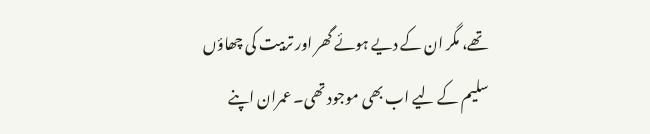تھے، مگر ان کے دیے ہوئے گھر اور تربیت کی چھاؤں سلیم کے لیے اب بھی موجود تھی۔ عمران اپنے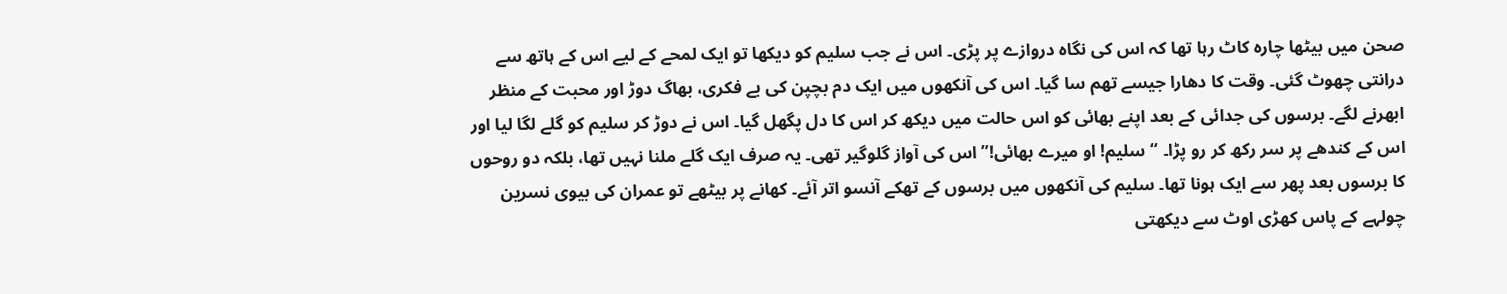صحن میں بیٹھا چارہ کاٹ رہا تھا کہ اس کی نگاہ دروازے پر پڑی۔ اس نے جب سلیم کو دیکھا تو ایک لمحے کے لیے اس کے ہاتھ سے درانتی چھوٹ گئی۔ وقت کا دھارا جیسے تھم سا گیا۔ اس کی آنکھوں میں ایک دم بچپن کی بے فکری، بھاگ دوڑ اور محبت کے منظر ابھرنے لگے۔ برسوں کی جدائی کے بعد اپنے بھائی کو اس حالت میں دیکھ کر اس کا دل پگھل گیا۔ اس نے دوڑ کر سلیم کو گلے لگا لیا اور اس کے کندھے پر سر رکھ کر رو پڑا۔ “سلیم! او میرے بھائی!” اس کی آواز گلوگیر تھی۔ یہ صرف ایک گلے ملنا نہیں تھا، بلکہ دو روحوں کا برسوں بعد پھر سے ایک ہونا تھا۔ سلیم کی آنکھوں میں برسوں کے تھکے آنسو اتر آئے۔ کھانے پر بیٹھے تو عمران کی بیوی نسرین چولہے کے پاس کھڑی اوٹ سے دیکھتی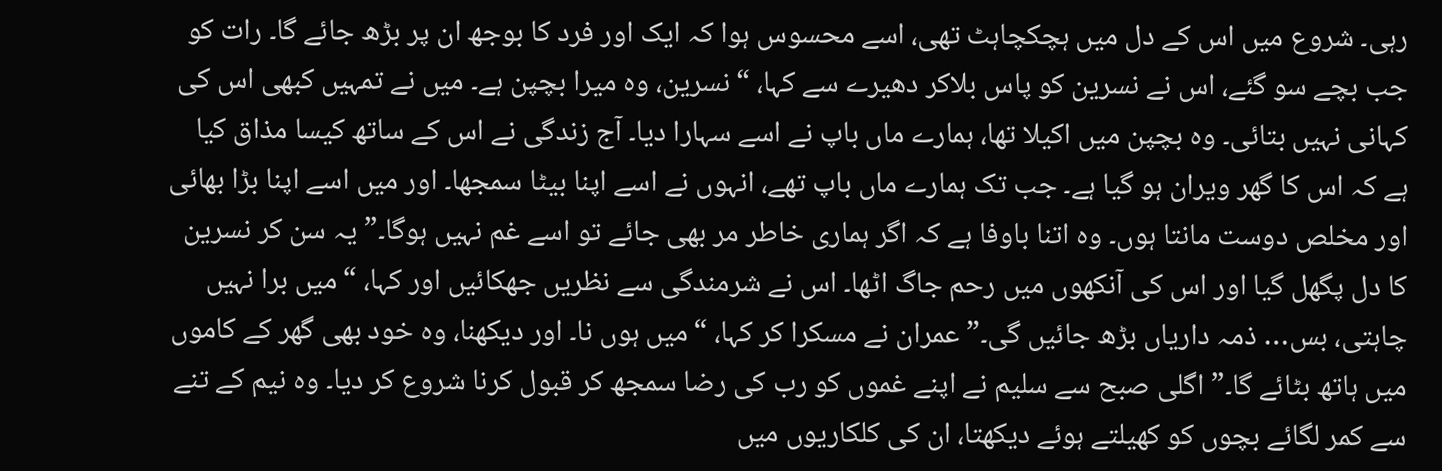رہی۔ شروع میں اس کے دل میں ہچکچاہٹ تھی، اسے محسوس ہوا کہ ایک اور فرد کا بوجھ ان پر بڑھ جائے گا۔ رات کو جب بچے سو گئے، اس نے نسرین کو پاس بلاکر دھیرے سے کہا، “نسرین، وہ میرا بچپن ہے۔ میں نے تمہیں کبھی اس کی کہانی نہیں بتائی۔ وہ بچپن میں اکیلا تھا، ہمارے ماں باپ نے اسے سہارا دیا۔ آج زندگی نے اس کے ساتھ کیسا مذاق کیا ہے کہ اس کا گھر ویران ہو گیا ہے۔ جب تک ہمارے ماں باپ تھے، انہوں نے اسے اپنا بیٹا سمجھا۔ اور میں اسے اپنا بڑا بھائی اور مخلص دوست مانتا ہوں۔ وہ اتنا باوفا ہے کہ اگر ہماری خاطر مر بھی جائے تو اسے غم نہیں ہوگا۔” یہ سن کر نسرین کا دل پگھل گیا اور اس کی آنکھوں میں رحم جاگ اٹھا۔ اس نے شرمندگی سے نظریں جھکائیں اور کہا، “میں برا نہیں چاہتی، بس… ذمہ داریاں بڑھ جائیں گی۔” عمران نے مسکرا کر کہا، “میں ہوں نا۔ اور دیکھنا، وہ خود بھی گھر کے کاموں میں ہاتھ بٹائے گا۔” اگلی صبح سے سلیم نے اپنے غموں کو رب کی رضا سمجھ کر قبول کرنا شروع کر دیا۔ وہ نیم کے تنے سے کمر لگائے بچوں کو کھیلتے ہوئے دیکھتا، ان کی کلکاریوں میں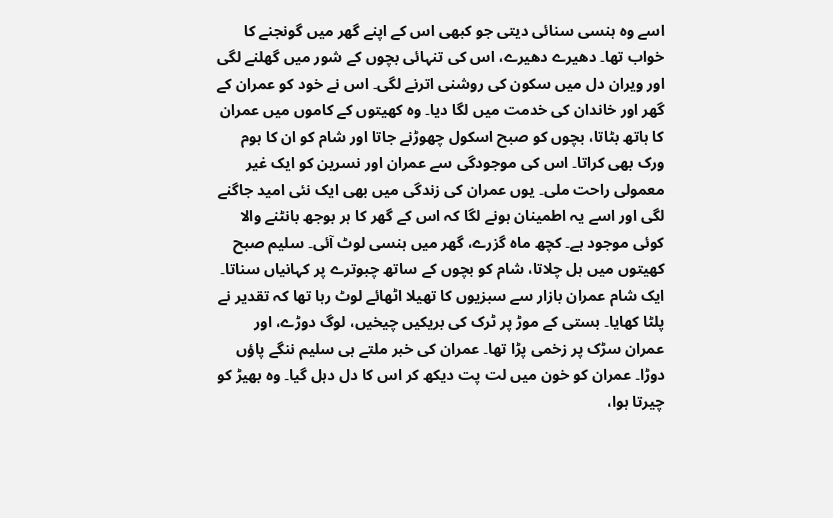اسے وہ ہنسی سنائی دیتی جو کبھی اس کے اپنے گھر میں گونجنے کا خواب تھا۔ دھیرے دھیرے، اس کی تنہائی بچوں کے شور میں گھلنے لگی اور ویران دل میں سکون کی روشنی اترنے لگی۔ اس نے خود کو عمران کے گھر اور خاندان کی خدمت میں لگا دیا۔ وہ کھیتوں کے کاموں میں عمران کا ہاتھ بٹاتا، بچوں کو صبح اسکول چھوڑنے جاتا اور شام کو ان کا ہوم ورک بھی کراتا۔ اس کی موجودگی سے عمران اور نسرین کو ایک غیر معمولی راحت ملی۔ یوں عمران کی زندگی میں بھی ایک نئی امید جاگنے لگی اور اسے یہ اطمینان ہونے لگا کہ اس کے گھر کا ہر بوجھ بانٹنے والا کوئی موجود ہے۔ کچھ ماہ گزرے، گھر میں ہنسی لوٹ آئی۔ سلیم صبح کھیتوں میں ہل چلاتا، شام کو بچوں کے ساتھ چبوترے پر کہانیاں سناتا۔ ایک شام عمران بازار سے سبزیوں کا تھیلا اٹھائے لوٹ رہا تھا کہ تقدیر نے پلٹا کھایا۔ بستی کے موڑ پر ٹرک کی بریکیں چیخیں، لوگ دوڑے، اور عمران سڑک پر زخمی پڑا تھا۔ عمران کی خبر ملتے ہی سلیم ننگے پاؤں دوڑا۔ عمران کو خون میں لت پت دیکھ کر اس کا دل دہل گیا۔ وہ بھیڑ کو چیرتا ہوا،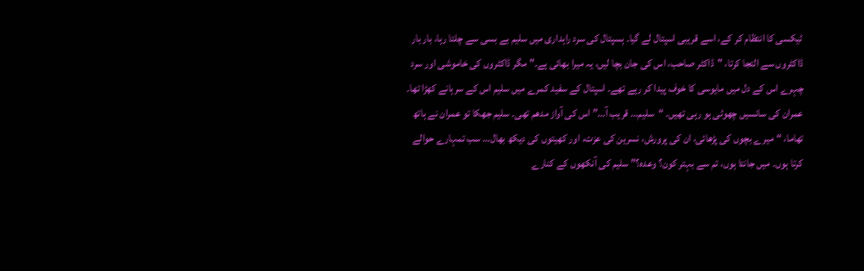ٹیکسی کا انتظام کر کے، اسے قریبی اسپتال لے گیا۔ ہسپتال کی سرد راہداری میں سلیم بے بسی سے چلتا رہا، بار بار ڈاکٹروں سے التجا کرتا، "ڈاکٹر صاحب، اس کی جان بچا لیں، یہ میرا بھائی ہے۔" مگر ڈاکٹروں کی خاموشی اور سرد چہرے اس کے دل میں مایوسی کا خوف پیدا کر رہے تھے۔ اسپتال کے سفید کمرے میں سلیم اس کے سرہانے کھڑا تھا۔ عمران کی سانسیں چھوٹی ہو رہی تھیں۔ “سلیم… قریب آ…” اس کی آواز مدھم تھی۔ سلیم جھکا تو عمران نے ہاتھ تھاما، “میرے بچوں کی پڑھائی، ان کی پرورش، نسرین کی عزت، اور کھیتوں کی دیکھ بھال… سب تمہارے حوالے کرتا ہوں۔ میں جانتا ہوں، تم سے بہتر کون؟ وعدہ؟” سلیم کی آنکھوں کے کنارے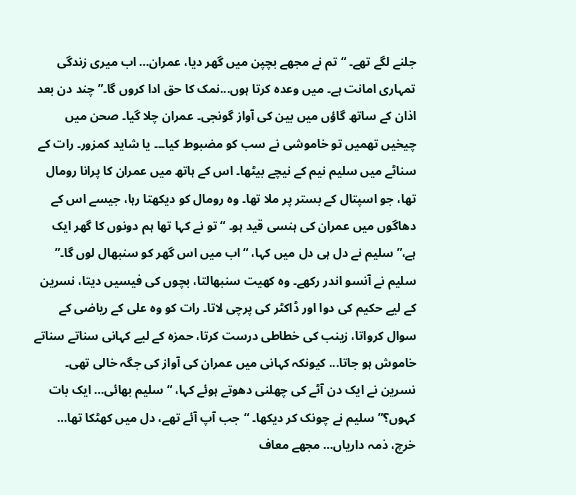جلنے لگے تھے۔ “تم نے مجھے بچپن میں گھر دیا، عمران… اب میری زندگی تمہاری امانت ہے۔ میں وعدہ کرتا ہوں...نمک کا حق ادا کروں گا۔” چند دن بعد اذان کے ساتھ گاؤں میں بین کی آواز گونجی۔ عمران چلا گیا۔ صحن میں چیخیں تھمیں تو خاموشی نے سب کو مضبوط کیا۔۔۔ یا شاید کمزور۔ رات کے سناٹے میں سلیم نیم کے نیچے بیٹھا۔ اس کے ہاتھ میں عمران کا پرانا رومال تھا، جو اسپتال کے بستر پر ملا تھا۔ وہ رومال کو دیکھتا رہا، جیسے اس کے دھاگوں میں عمران کی ہنسی قید ہو۔ “تو نے کہا تھا ہم دونوں کا گھر ایک ہے،” سلیم نے دل ہی دل میں کہا، “اب میں اس گھر کو سنبھال لوں گا۔” سلیم نے آنسو اندر رکھے۔ وہ کھیت سنبھالتا، بچوں کی فیسیں دیتا، نسرین کے لیے حکیم کی دوا اور ڈاکٹر کی پرچی لاتا۔ رات کو وہ علی کے ریاضی کے سوال کرواتا، زینب کی خطاطی درست کرتا، حمزہ کے لیے کہانی سناتے سناتے خاموش ہو جاتا... کیونکہ کہانی میں عمران کی آواز کی جگہ خالی تھی۔ نسرین نے ایک دن آٹے کی چھلنی دھوتے ہوئے کہا، “سلیم بھائی… ایک بات کہوں؟” سلیم نے چونک کر دیکھا۔ “جب آپ آئے تھے، دل میں کھٹکا تھا… خرچ، ذمہ داریاں… مجھے معاف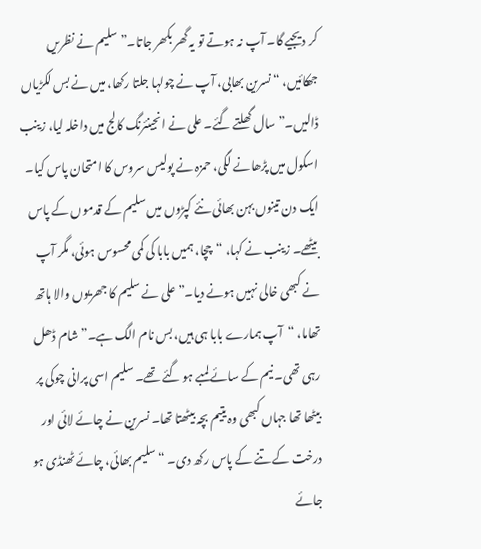کر دیجیے گا۔ آپ نہ ہوتے تو یہ گھر بکھر جاتا۔” سلیم نے نظریں جھکائیں، “نسرین بھابی، آپ نے چولہا جلتا رکھا، میں نے بس لکڑیاں ڈالیں۔” سال گھلتے گئے۔ علی نے انجینئرنگ کالج میں داخلہ لیا، زینب اسکول میں پڑھانے لگی، حمزہ نے پولیس سروس کا امتحان پاس کیا۔ ایک دن تینوں بہن بھائی نئے کپڑوں میں سلیم کے قدموں کے پاس بیٹھے۔ زینب نے کہا، “چچا، ہمیں بابا کی کمی محسوس ہوئی، مگر آپ نے کبھی خالی نہیں ہونے دیا۔” علی نے سلیم کا جھریوں والا ہاتھ تھاما، “آپ ہمارے بابا ہی ہیں، بس نام الگ ہے۔” شام ڈھل رہی تھی۔ نیم کے سائے لمبے ہو گئے تھے۔ سلیم اسی پرانی چوکی پر بیٹھا تھا جہاں کبھی وہ یتیم بچہ بیٹھتا تھا۔ نسرین نے چائے لائی اور درخت کے تنے کے پاس رکھ دی۔ “سلیم بھائی، چائے ٹھنڈی ہو جائے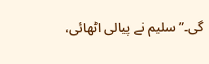گی۔” سلیم نے پیالی اٹھائی،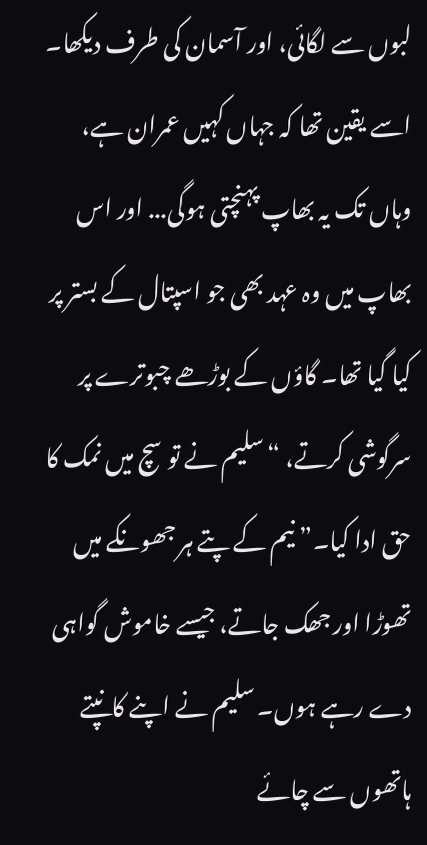لبوں سے لگائی، اور آسمان کی طرف دیکھا۔ اسے یقین تھا کہ جہاں کہیں عمران ہے، وہاں تک یہ بھاپ پہنچتی ہوگی... اور اس بھاپ میں وہ عہد بھی جو اسپتال کے بستر پر کیا گیا تھا۔ گاؤں کے بوڑھے چبوترے پر سرگوشی کرتے، “سلیم نے تو سچ میں نمک کا حق ادا کیا۔” نیم کے پتے ہر جھونکے میں تھوڑا اور جھک جاتے، جیسے خاموش گواہی دے رہے ہوں۔ سلیم نے اپنے کانپتے ہاتھوں سے چائے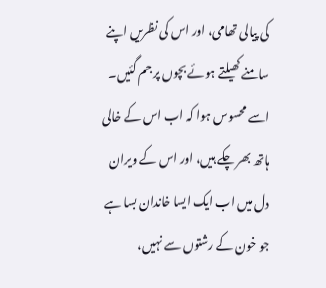کی پیالی تھامی، اور اس کی نظریں اپنے سامنے کھیلتے ہوئے بچوں پر جم گئیں۔ اسے محسوس ہوا کہ اب اس کے خالی ہاتھ بھر چکے ہیں، اور اس کے ویران دل میں اب ایک ایسا خاندان بسا ہے جو خون کے رشتوں سے نہیں،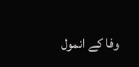وفا کے انمول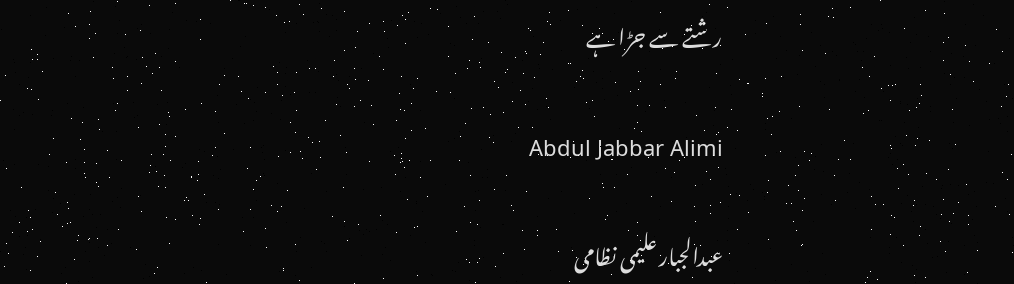رشتے سے جڑا ہے

Abdul Jabbar Alimi

عبدالجبار علیمی نظامی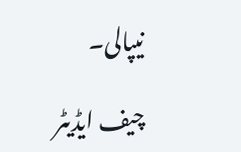نیپالی۔

چیف ایڈیٹر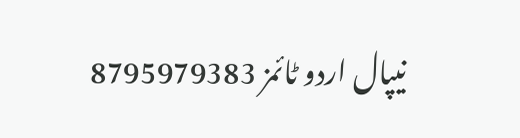نیپال اردو ٹائمز 8795979383